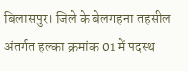बिलासपुर। जिले के बेलगहना तहसील अंतर्गत हल्का क्रमांक 01 में पदस्थ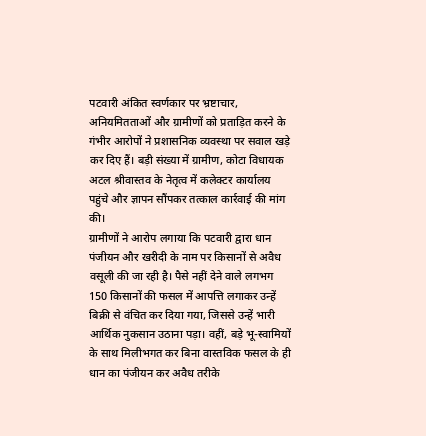पटवारी अंकित स्वर्णकार पर भ्रष्टाचार, अनियमितताओं और ग्रामीणों को प्रताड़ित करने के गंभीर आरोपों ने प्रशासनिक व्यवस्था पर सवाल खड़े कर दिए हैं। बड़ी संख्या में ग्रामीण, कोटा विधायक अटल श्रीवास्तव के नेतृत्व में कलेक्टर कार्यालय पहुंचे और ज्ञापन सौंपकर तत्काल कार्रवाई की मांग की।
ग्रामीणों ने आरोप लगाया कि पटवारी द्वारा धान पंजीयन और खरीदी के नाम पर किसानों से अवैध वसूली की जा रही है। पैसे नहीं देने वाले लगभग 150 किसानों की फसल में आपत्ति लगाकर उन्हें बिक्री से वंचित कर दिया गया, जिससे उन्हें भारी आर्थिक नुकसान उठाना पड़ा। वहीं, बड़े भू-स्वामियों के साथ मिलीभगत कर बिना वास्तविक फसल के ही धान का पंजीयन कर अवैध तरीके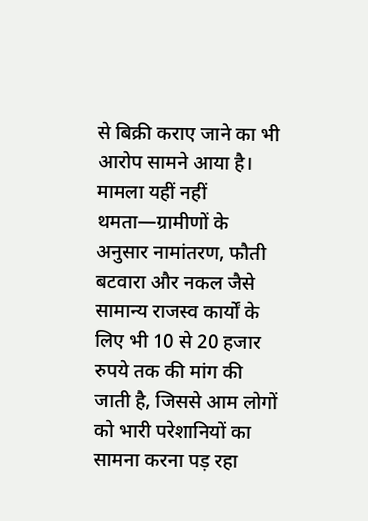से बिक्री कराए जाने का भी आरोप सामने आया है।
मामला यहीं नहीं थमता—ग्रामीणों के अनुसार नामांतरण, फौती बटवारा और नकल जैसे सामान्य राजस्व कार्यों के लिए भी 10 से 20 हजार रुपये तक की मांग की जाती है, जिससे आम लोगों को भारी परेशानियों का सामना करना पड़ रहा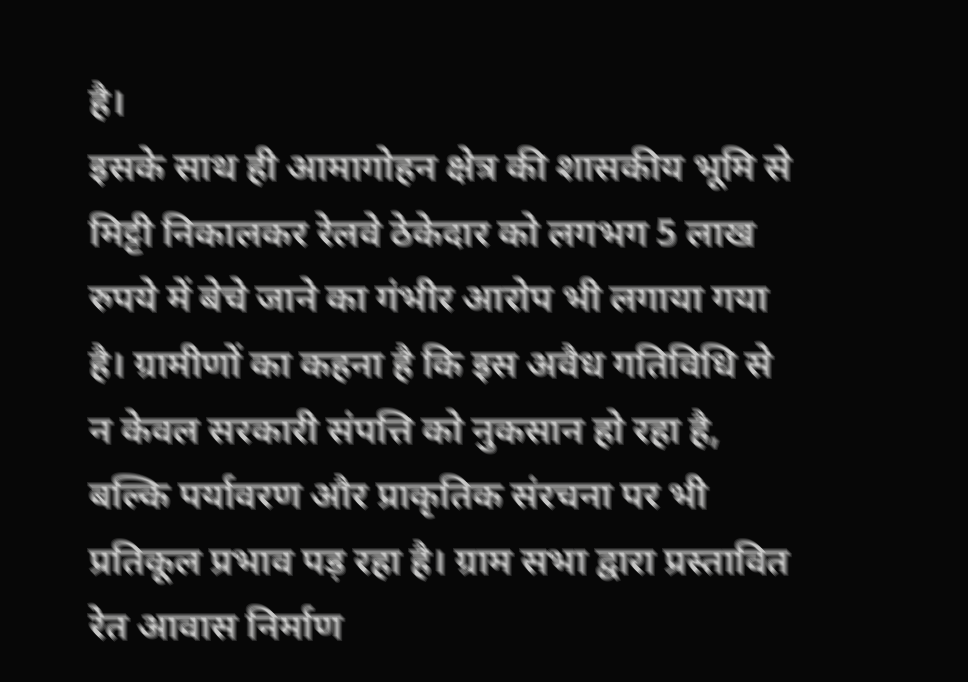है।
इसके साथ ही आमागोहन क्षेत्र की शासकीय भूमि से मिट्टी निकालकर रेलवे ठेकेदार को लगभग 5 लाख रुपये में बेचे जाने का गंभीर आरोप भी लगाया गया है। ग्रामीणों का कहना है कि इस अवैध गतिविधि से न केवल सरकारी संपत्ति को नुकसान हो रहा है, बल्कि पर्यावरण और प्राकृतिक संरचना पर भी प्रतिकूल प्रभाव पड़ रहा है। ग्राम सभा द्वारा प्रस्तावित रेत आवास निर्माण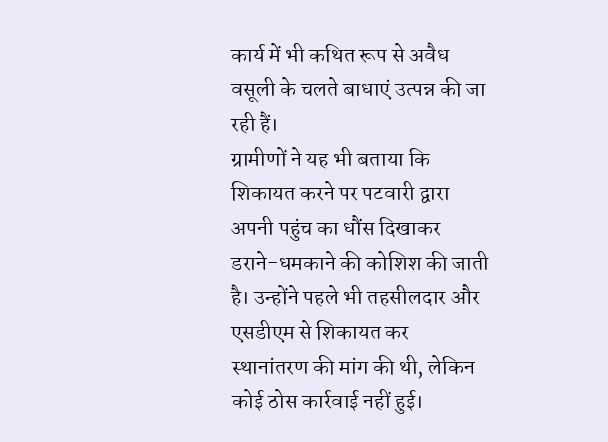कार्य में भी कथित रूप से अवैध वसूली के चलते बाधाएं उत्पन्न की जा रही हैं।
ग्रामीणों ने यह भी बताया कि शिकायत करने पर पटवारी द्वारा अपनी पहुंच का धौंस दिखाकर डराने-धमकाने की कोशिश की जाती है। उन्होंने पहले भी तहसीलदार और एसडीएम से शिकायत कर स्थानांतरण की मांग की थी, लेकिन कोई ठोस कार्रवाई नहीं हुई।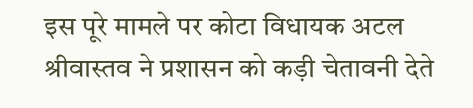इस पूरे मामले पर कोटा विधायक अटल श्रीवास्तव ने प्रशासन को कड़ी चेतावनी देते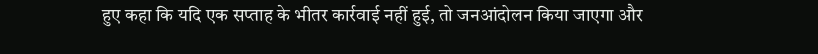हुए कहा कि यदि एक सप्ताह के भीतर कार्रवाई नहीं हुई, तो जनआंदोलन किया जाएगा और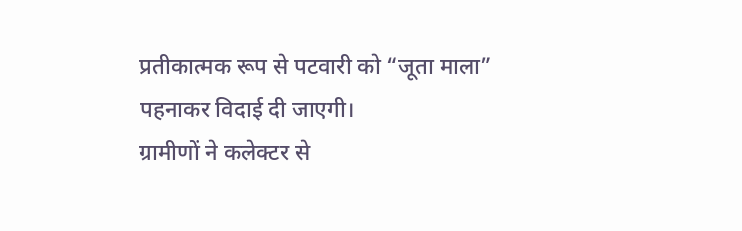प्रतीकात्मक रूप से पटवारी को “जूता माला” पहनाकर विदाई दी जाएगी।
ग्रामीणों ने कलेक्टर से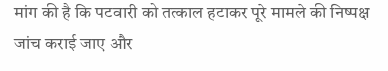मांग की है कि पटवारी को तत्काल हटाकर पूरे मामले की निष्पक्ष जांच कराई जाए और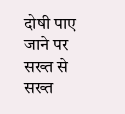दोषी पाए जाने पर सख्त से सख्त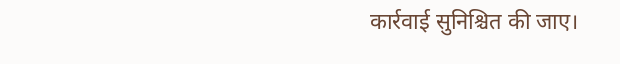कार्रवाई सुनिश्चित की जाए।